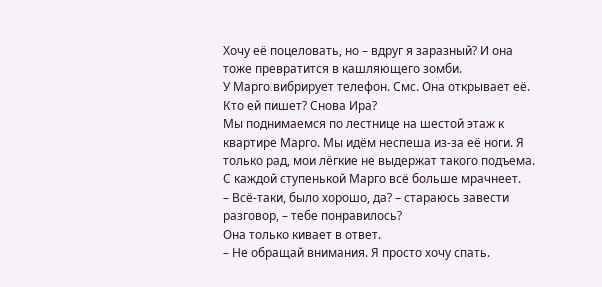Хочу её поцеловать, но – вдруг я заразный? И она тоже превратится в кашляющего зомби.
У Марго вибрирует телефон. Смс. Она открывает её. Кто ей пишет? Снова Ира?
Мы поднимаемся по лестнице на шестой этаж к квартире Марго. Мы идём неспеша из-за её ноги. Я только рад, мои лёгкие не выдержат такого подъема.
С каждой ступенькой Марго всё больше мрачнеет.
– Всё-таки, было хорошо, да? – стараюсь завести разговор, – тебе понравилось?
Она только кивает в ответ.
– Не обращай внимания. Я просто хочу спать.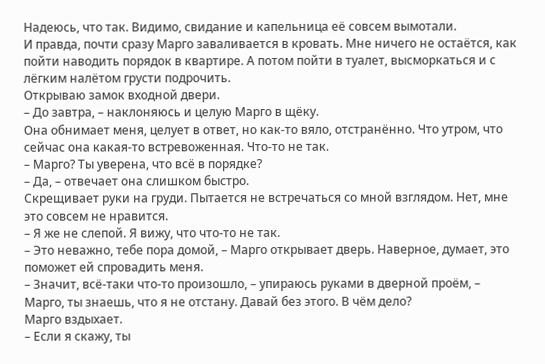Надеюсь, что так. Видимо, свидание и капельница её совсем вымотали.
И правда, почти сразу Марго заваливается в кровать. Мне ничего не остаётся, как пойти наводить порядок в квартире. А потом пойти в туалет, высморкаться и с лёгким налётом грусти подрочить.
Открываю замок входной двери.
– До завтра, – наклоняюсь и целую Марго в щёку.
Она обнимает меня, целует в ответ, но как-то вяло, отстранённо. Что утром, что сейчас она какая-то встревоженная. Что-то не так.
– Марго? Ты уверена, что всё в порядке?
– Да, – отвечает она слишком быстро.
Скрещивает руки на груди. Пытается не встречаться со мной взглядом. Нет, мне это совсем не нравится.
– Я же не слепой. Я вижу, что что-то не так.
– Это неважно, тебе пора домой, – Марго открывает дверь. Наверное, думает, это поможет ей спровадить меня.
– Значит, всё-таки что-то произошло, – упираюсь руками в дверной проём, – Марго, ты знаешь, что я не отстану. Давай без этого. В чём дело?
Марго вздыхает.
– Если я скажу, ты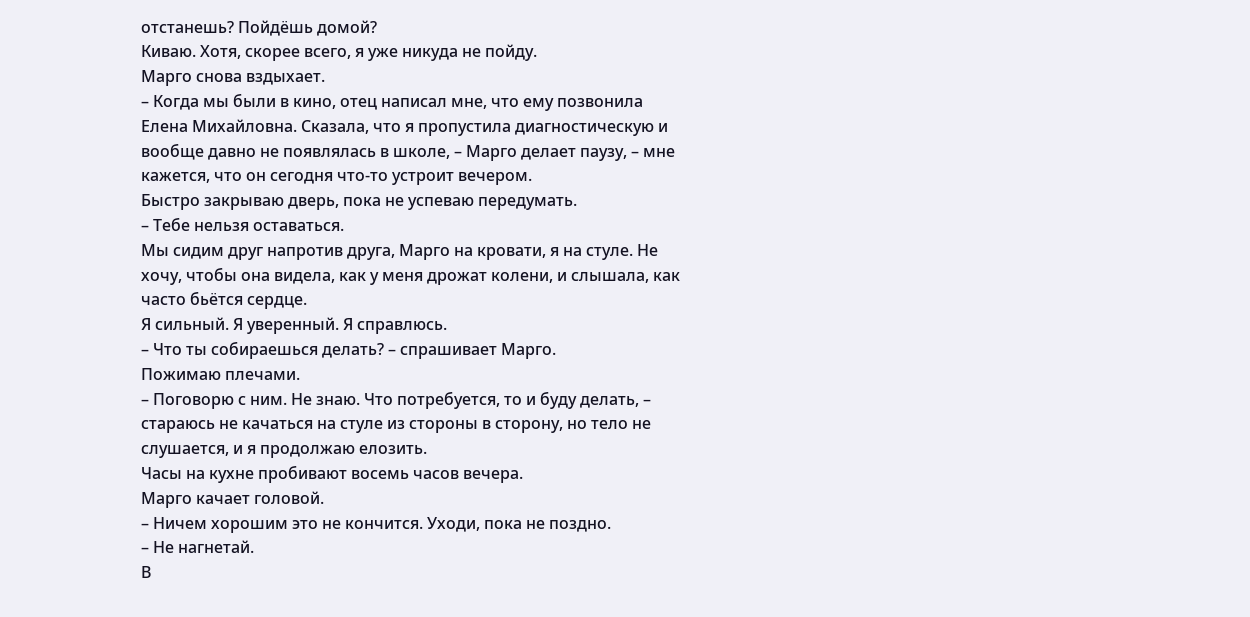отстанешь? Пойдёшь домой?
Киваю. Хотя, скорее всего, я уже никуда не пойду.
Марго снова вздыхает.
– Когда мы были в кино, отец написал мне, что ему позвонила Елена Михайловна. Сказала, что я пропустила диагностическую и вообще давно не появлялась в школе, – Марго делает паузу, – мне кажется, что он сегодня что-то устроит вечером.
Быстро закрываю дверь, пока не успеваю передумать.
– Тебе нельзя оставаться.
Мы сидим друг напротив друга, Марго на кровати, я на стуле. Не хочу, чтобы она видела, как у меня дрожат колени, и слышала, как часто бьётся сердце.
Я сильный. Я уверенный. Я справлюсь.
– Что ты собираешься делать? – спрашивает Марго.
Пожимаю плечами.
– Поговорю с ним. Не знаю. Что потребуется, то и буду делать, – стараюсь не качаться на стуле из стороны в сторону, но тело не слушается, и я продолжаю елозить.
Часы на кухне пробивают восемь часов вечера.
Марго качает головой.
– Ничем хорошим это не кончится. Уходи, пока не поздно.
– Не нагнетай.
В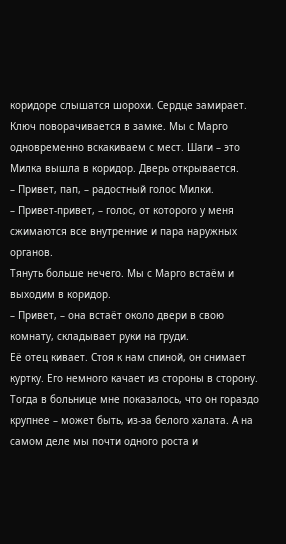коридоре слышатся шорохи. Сердце замирает. Ключ поворачивается в замке. Мы с Марго одновременно вскакиваем с мест. Шаги – это Милка вышла в коридор. Дверь открывается.
– Привет, пап, – радостный голос Милки.
– Привет-привет, – голос, от которого у меня сжимаются все внутренние и пара наружных органов.
Тянуть больше нечего. Мы с Марго встаём и выходим в коридор.
– Привет, – она встаёт около двери в свою комнату, складывает руки на груди.
Её отец кивает. Стоя к нам спиной, он снимает куртку. Его немного качает из стороны в сторону. Тогда в больнице мне показалось, что он гораздо крупнее – может быть, из-за белого халата. А на самом деле мы почти одного роста и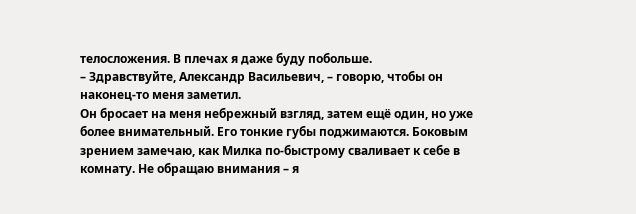телосложения. В плечах я даже буду побольше.
– Здравствуйте, Александр Васильевич, – говорю, чтобы он наконец-то меня заметил.
Он бросает на меня небрежный взгляд, затем ещё один, но уже более внимательный. Его тонкие губы поджимаются. Боковым зрением замечаю, как Милка по-быстрому сваливает к себе в комнату. Не обращаю внимания – я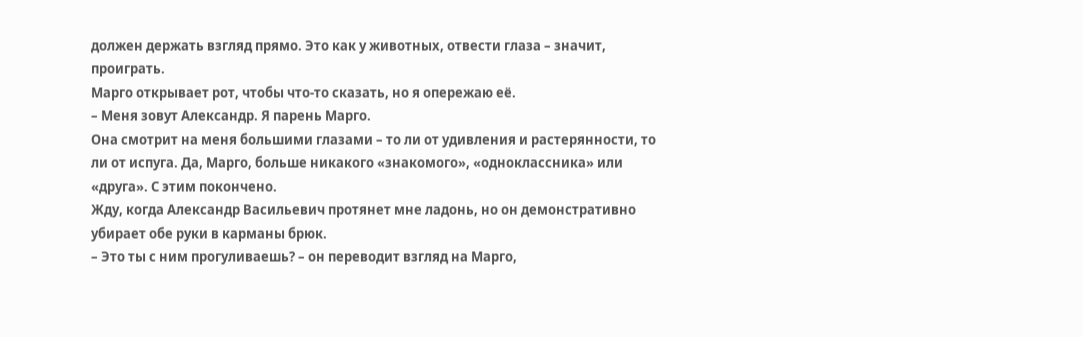должен держать взгляд прямо. Это как у животных, отвести глаза – значит, проиграть.
Марго открывает рот, чтобы что-то сказать, но я опережаю её.
– Меня зовут Александр. Я парень Марго.
Она смотрит на меня большими глазами – то ли от удивления и растерянности, то ли от испуга. Да, Марго, больше никакого «знакомого», «одноклассника» или «друга». С этим покончено.
Жду, когда Александр Васильевич протянет мне ладонь, но он демонстративно убирает обе руки в карманы брюк.
– Это ты с ним прогуливаешь? – он переводит взгляд на Марго,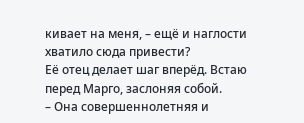кивает на меня, – ещё и наглости хватило сюда привести?
Её отец делает шаг вперёд. Встаю перед Марго, заслоняя собой.
– Она совершеннолетняя и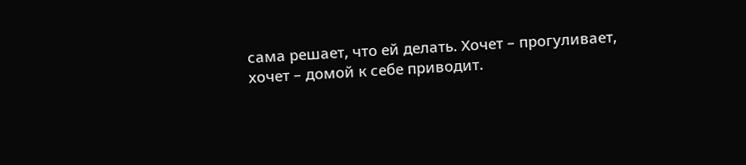сама решает, что ей делать. Хочет – прогуливает, хочет – домой к себе приводит.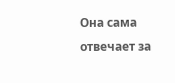Она сама отвечает за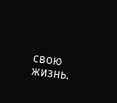свою жизнь.